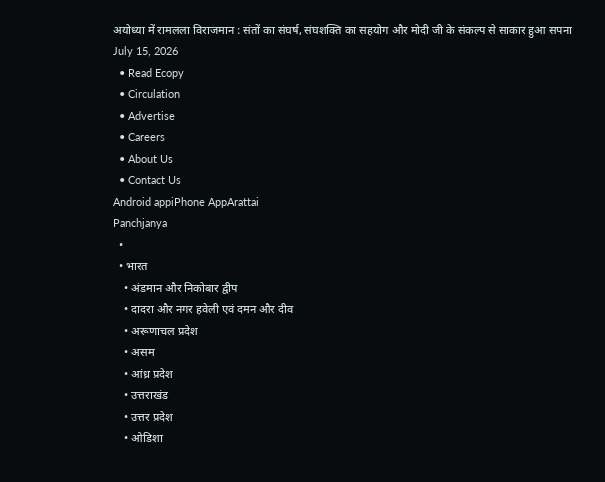अयोध्या में रामलला विराजमान : संतों का संघर्ष, संघशक्ति का सहयोग और मोदी जी के संकल्प से साकार हुआ सपना
July 15, 2026
  • Read Ecopy
  • Circulation
  • Advertise
  • Careers
  • About Us
  • Contact Us
Android appiPhone AppArattai
Panchjanya
  •
  • भारत
    • अंडमान और निकोबार द्वीप
    • दादरा और नगर हवेली एवं दमन और दीव
    • अरूणाचल प्रदेश
    • असम
    • आंध्र प्रदेश
    • उत्तराखंड
    • उत्तर प्रदेश
    • ओडिशा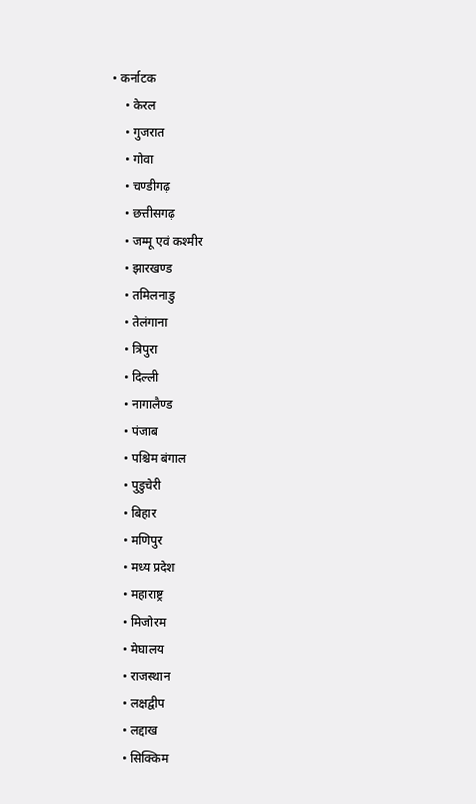• कर्नाटक
    • केरल
    • गुजरात
    • गोवा
    • चण्‍डीगढ़
    • छत्तीसगढ़
    • जम्‍मू एवं कश्‍मीर
    • झारखण्‍ड
    • तमिलनाडु
    • तेलंगाना
    • त्रिपुरा
    • दिल्ली
    • नागालैण्‍ड
    • पंजाब
    • पश्चिम बंगाल
    • पुडुचेरी
    • बिहार
    • मणिपुर
    • मध्य प्रदेश
    • महाराष्ट्र
    • मिजोरम
    • मेघालय
    • राजस्थान
    • लक्षद्वीप
    • लद्दाख
    • सिक्किम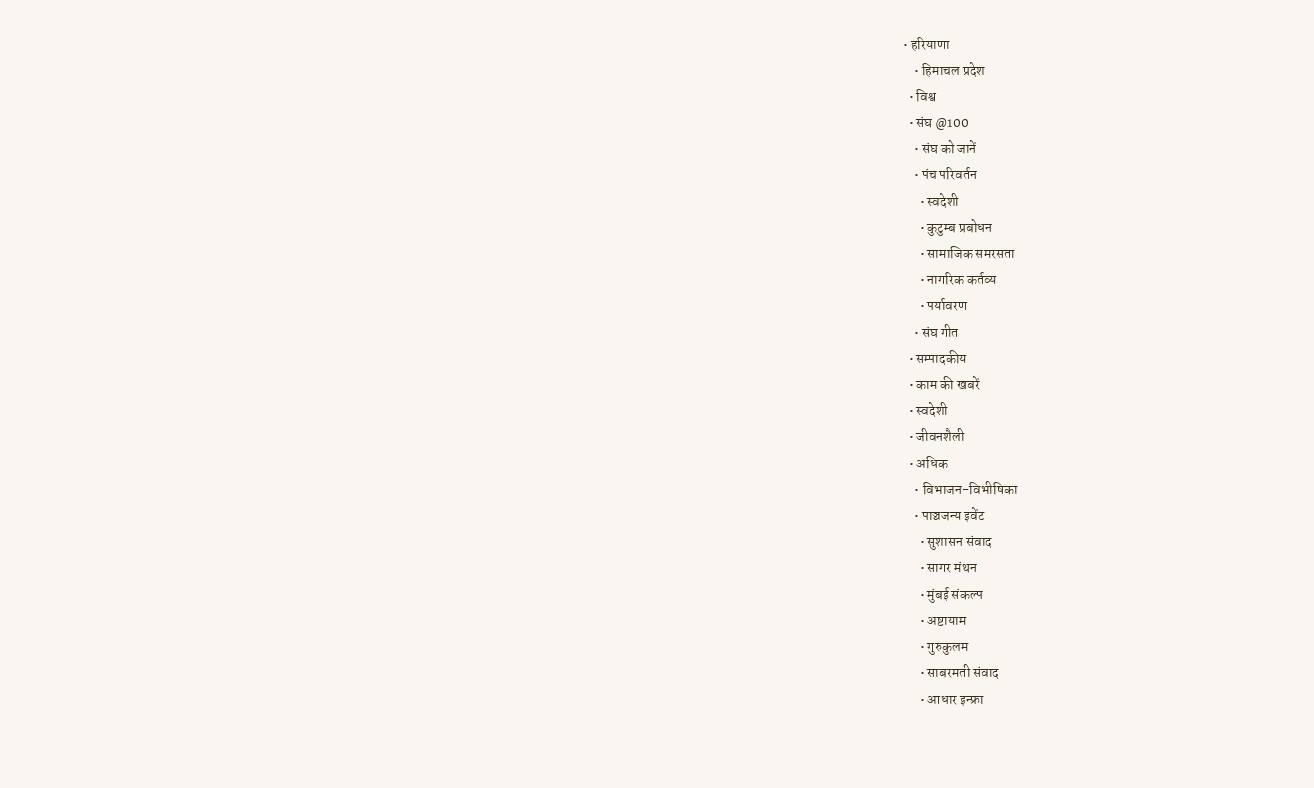• हरियाणा
    • हिमाचल प्रदेश
  • विश्व
  • संघ @100
    • संघ को जानें
    • पंच परिवर्तन
      • स्वदेशी
      • कुटुम्ब प्रबोधन
      • सामाजिक समरसता
      • नागरिक कर्तव्य
      • पर्यावरण
    • संघ गीत
  • सम्पादकीय
  • काम की खबरें
  • स्वदेशी
  • जीवनशैली
  • अधिक
    • विभाजन-विभीषिका
    • पाञ्चजन्य इवेंट
      • सुशासन संवाद
      • सागर मंथन
      • मुंबई संकल्प
      • अष्टायाम
      • गुरुकुलम
      • साबरमती संवाद
      • आधार इन्फ्रा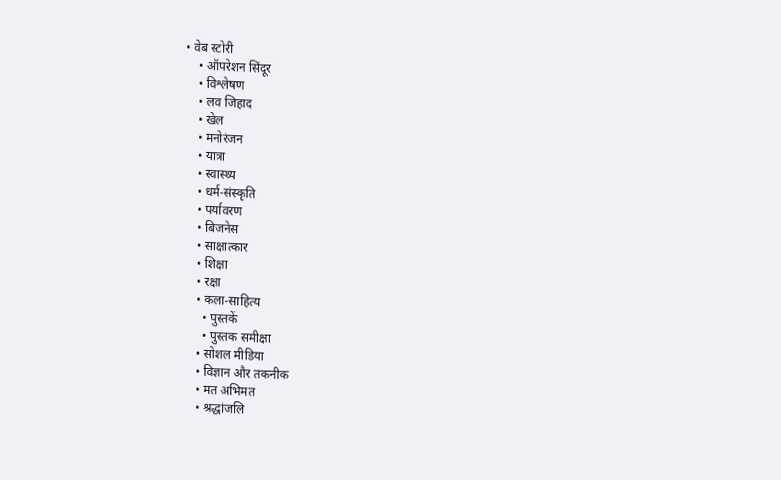• वेब स्टोरी
    • ऑपरेशन सिंदूर
    • विश्लेषण
    • लव जिहाद
    • खेल
    • मनोरंजन
    • यात्रा
    • स्वास्थ्य
    • धर्म-संस्कृति
    • पर्यावरण
    • बिजनेस
    • साक्षात्कार
    • शिक्षा
    • रक्षा
    • कला-साहित्य
      • पुस्तकें
      • पुस्तक समीक्षा
    • सोशल मीडिया
    • विज्ञान और तकनीक
    • मत अभिमत
    • श्रद्धांजलि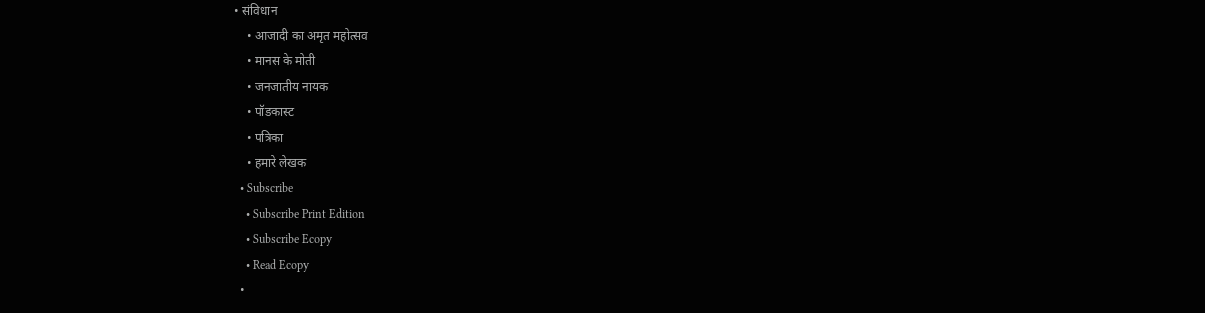• संविधान
    • आजादी का अमृत महोत्सव
    • मानस के मोती
    • जनजातीय नायक
    • पॉडकास्ट
    • पत्रिका
    • हमारे लेखक
  • Subscribe
    • Subscribe Print Edition
    • Subscribe Ecopy
    • Read Ecopy
  •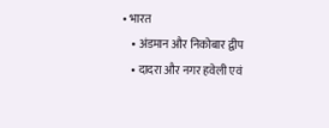• भारत
    • अंडमान और निकोबार द्वीप
    • दादरा और नगर हवेली एवं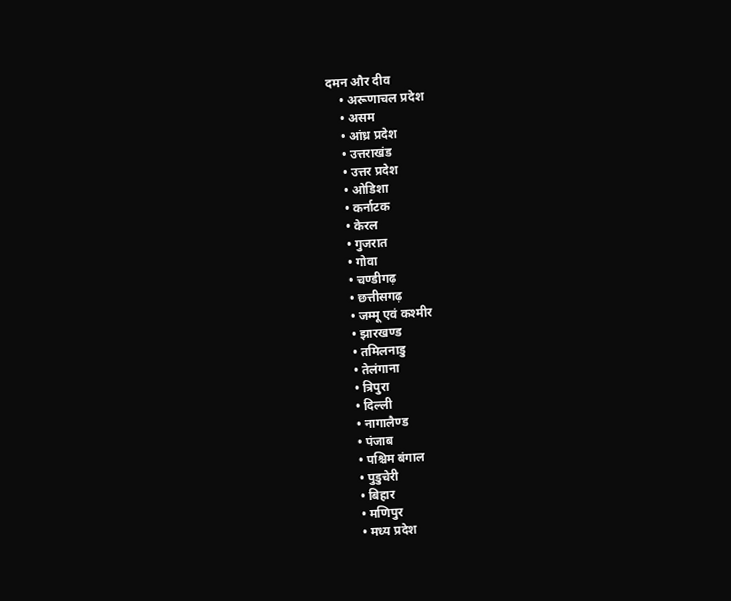दमन और दीव
    • अरूणाचल प्रदेश
    • असम
    • आंध्र प्रदेश
    • उत्तराखंड
    • उत्तर प्रदेश
    • ओडिशा
    • कर्नाटक
    • केरल
    • गुजरात
    • गोवा
    • चण्‍डीगढ़
    • छत्तीसगढ़
    • जम्‍मू एवं कश्‍मीर
    • झारखण्‍ड
    • तमिलनाडु
    • तेलंगाना
    • त्रिपुरा
    • दिल्ली
    • नागालैण्‍ड
    • पंजाब
    • पश्चिम बंगाल
    • पुडुचेरी
    • बिहार
    • मणिपुर
    • मध्य प्रदेश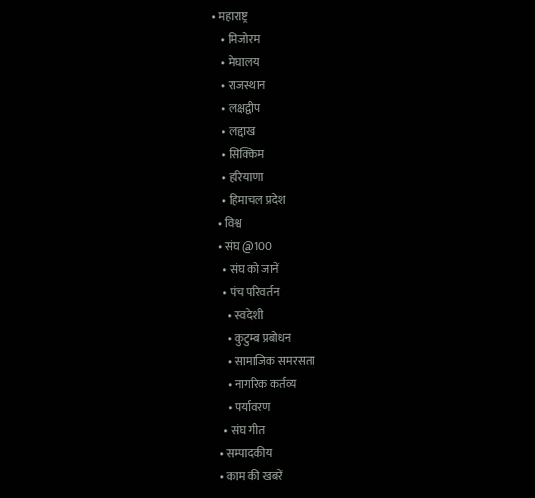• महाराष्ट्र
    • मिजोरम
    • मेघालय
    • राजस्थान
    • लक्षद्वीप
    • लद्दाख
    • सिक्किम
    • हरियाणा
    • हिमाचल प्रदेश
  • विश्व
  • संघ @100
    • संघ को जानें
    • पंच परिवर्तन
      • स्वदेशी
      • कुटुम्ब प्रबोधन
      • सामाजिक समरसता
      • नागरिक कर्तव्य
      • पर्यावरण
    • संघ गीत
  • सम्पादकीय
  • काम की खबरें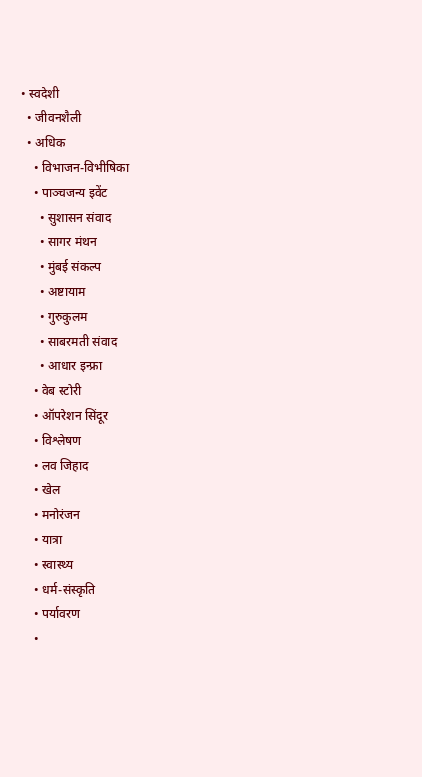• स्वदेशी
  • जीवनशैली
  • अधिक
    • विभाजन-विभीषिका
    • पाञ्चजन्य इवेंट
      • सुशासन संवाद
      • सागर मंथन
      • मुंबई संकल्प
      • अष्टायाम
      • गुरुकुलम
      • साबरमती संवाद
      • आधार इन्फ्रा
    • वेब स्टोरी
    • ऑपरेशन सिंदूर
    • विश्लेषण
    • लव जिहाद
    • खेल
    • मनोरंजन
    • यात्रा
    • स्वास्थ्य
    • धर्म-संस्कृति
    • पर्यावरण
    •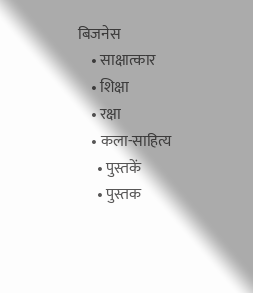बिजनेस
    • साक्षात्कार
    • शिक्षा
    • रक्षा
    • कला-साहित्य
      • पुस्तकें
      • पुस्तक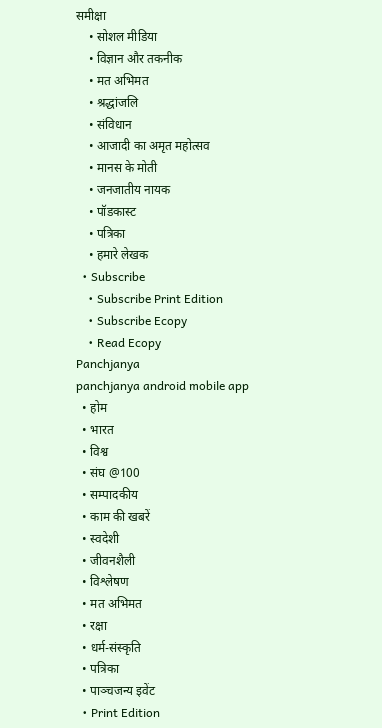समीक्षा
    • सोशल मीडिया
    • विज्ञान और तकनीक
    • मत अभिमत
    • श्रद्धांजलि
    • संविधान
    • आजादी का अमृत महोत्सव
    • मानस के मोती
    • जनजातीय नायक
    • पॉडकास्ट
    • पत्रिका
    • हमारे लेखक
  • Subscribe
    • Subscribe Print Edition
    • Subscribe Ecopy
    • Read Ecopy
Panchjanya
panchjanya android mobile app
  • होम
  • भारत
  • विश्व
  • संघ @100
  • सम्पादकीय
  • काम की खबरें
  • स्वदेशी
  • जीवनशैली
  • विश्लेषण
  • मत अभिमत
  • रक्षा
  • धर्म-संस्कृति
  • पत्रिका
  • पाञ्चजन्य इवेंट
  • Print Edition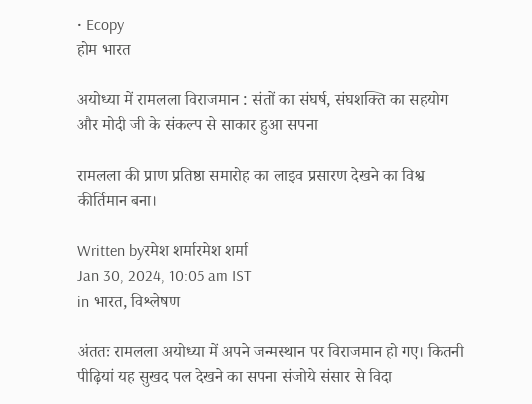• Ecopy
होम भारत

अयोध्या में रामलला विराजमान : संतों का संघर्ष, संघशक्ति का सहयोग और मोदी जी के संकल्प से साकार हुआ सपना

रामलला की प्राण प्रतिष्ठा समारोह का लाइव प्रसारण देखने का विश्व कीर्तिमान बना।

Written byरमेश शर्मारमेश शर्मा
Jan 30, 2024, 10:05 am IST
in भारत, विश्लेषण

अंततः रामलला अयोध्या में अपने जन्मस्थान पर विराजमान हो गए। कितनी पीढ़ियां यह सुखद पल देखने का सपना संजोये संसार से विदा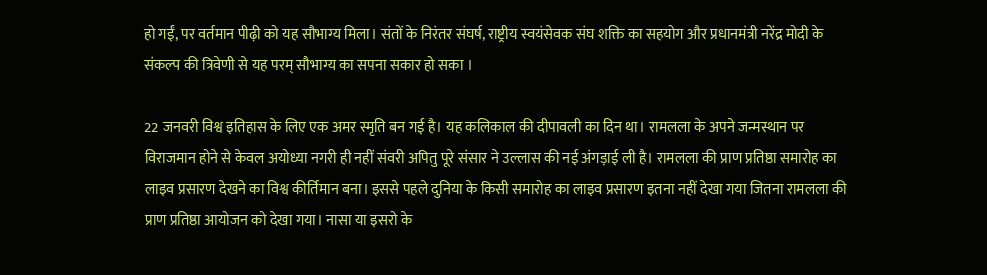हो गईं, पर वर्तमान पीढ़ी को यह सौभाग्य मिला। संतों के निरंतर संघर्ष, राष्ट्रीय स्वयंसेवक संघ शक्ति का सहयोग और प्रधानमंत्री नरेंद्र मोदी के संकल्प की त्रिवेणी से यह परम् सौभाग्य का सपना सकार हो सका ।

22 जनवरी विश्व इतिहास के लिए एक अमर स्मृति बन गई है। यह कलिकाल की दीपावली का दिन था। रामलला के अपने जन्मस्थान पर विराजमान होने से केवल अयोध्या नगरी ही नहीं संवरी अपितु पूरे संसार ने उल्लास की नई अंगड़ाई ली है। रामलला की प्राण प्रतिष्ठा समारोह का लाइव प्रसारण देखने का विश्व कीर्तिमान बना। इससे पहले दुनिया के किसी समारोह का लाइव प्रसारण इतना नहीं देखा गया जितना रामलला की प्राण प्रतिष्ठा आयोजन को देखा गया। नासा या इसरो के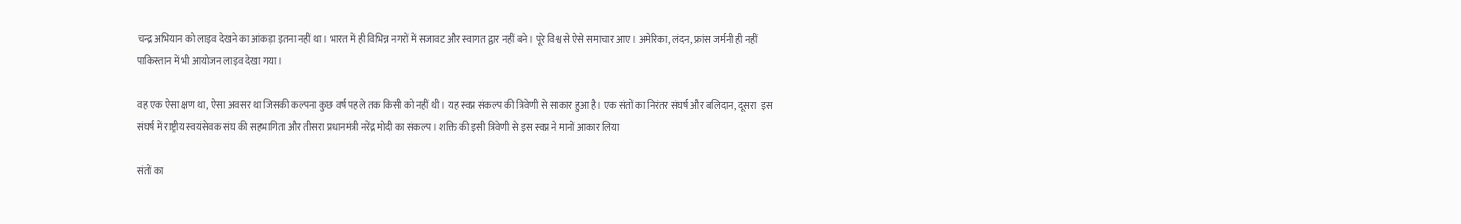चन्द्र अभियान को लाइव देखने का आंकड़ा इतना नहीं था। भारत में ही विभिन्न नगरों में सजावट और स्वागत द्वार नहीं बने। पूरे विश्व से ऐसे समाचार आए। अमेरिका, लंदन, फ्रांस जर्मनी ही नहीं पाकिस्तान में भी आयोजन लाइव देखा गया ।

वह एक ऐसा क्षण था, ऐसा अवसर था जिसकी कल्पना कुछ वर्ष पहले तक किसी को नहीं थी। यह स्वप्न संकल्प की त्रिवेणी से साकार हुआ है। एक संतों का निरंतर संघर्ष और बलिदान, दूसरा  इस संघर्ष में राष्ट्रीय स्वयंसेवक संघ की सहभागिता और तीसरा प्रधानमंत्री नरेंद्र मोदी का संकल्प। शक्ति की इसी त्रिवेणी से इस स्वप्न ने मानों आकार लिया

संतों का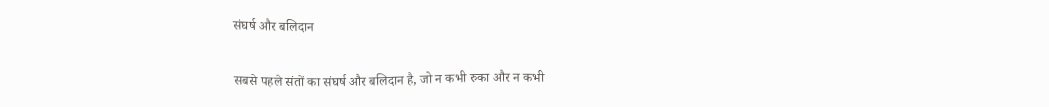संघर्ष और बलिदान

सबसे पहले संतों का संघर्ष और बलिदान है, जो न कभी रुका और न कभी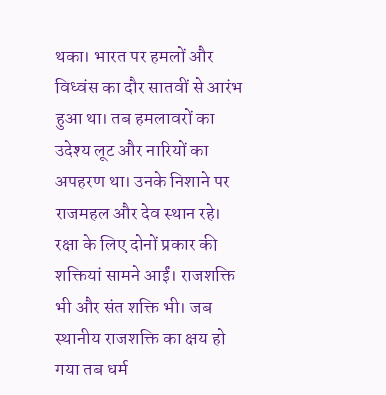थका। भारत पर हमलों और विध्वंस का दौर सातवीं से आरंभ हुआ था। तब हमलावरों का उदेश्य लूट और नारियों का अपहरण था। उनके निशाने पर राजमहल और देव स्थान रहे। रक्षा के लिए दोनों प्रकार की शक्तियां सामने आईं। राजशक्ति भी और संत शक्ति भी। जब स्थानीय राजशक्ति का क्षय हो गया तब धर्म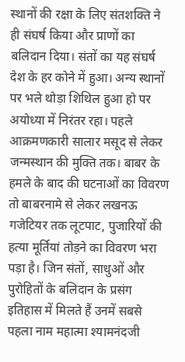स्थानों की रक्षा के लिए संतशक्ति ने ही संघर्ष किया और प्राणों का बलिदान दिया। संतों का यह संघर्ष देश के हर कोने में हुआ। अन्य स्थानों पर भले थोड़ा शिथिल हुआ हो पर अयोध्या में निरंतर रहा। पहले आक्रमणकारी सालार मसूद से लेकर जन्मस्थान की मुक्ति तक। बाबर के हमले के बाद की घटनाओं का विवरण तो बाबरनामे से लेकर लखनऊ गजेटियर तक लूटपाट, पुजारियों की हत्या मूर्तियां तोड़ने का विवरण भरा पड़ा है। जिन संतों, साधुओं और पुरोहितों के बलिदान के प्रसंग इतिहास में मिलते हैं उनमें सबसे पहला नाम महात्मा श्यामनंदजी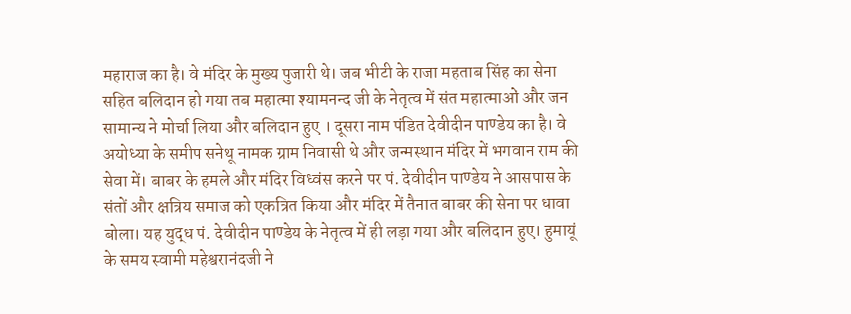महाराज का है। वे मंदिर के मुख्य पुजारी थे। जब भीटी के राजा महताब सिंह का सेना सहित बलिदान हो गया तब महात्मा श्यामनन्द जी के नेतृत्व में संत महात्माओं और जन सामान्य ने मोर्चा लिया और बलिदान हुए । दूसरा नाम पंडित देवीदीन पाण्डेय का है। वे अयोध्या के समीप सनेथू नामक ग्राम निवासी थे और जन्मस्थान मंदिर में भगवान राम की सेवा में। बाबर के हमले और मंदिर विध्वंस करने पर पं. देवीदीन पाण्डेय ने आसपास के संतों और क्षत्रिय समाज को एकत्रित किया और मंदिर में तैनात बाबर की सेना पर धावा बोला। यह युद्ध पं. देवीदीन पाण्डेय के नेतृत्व में ही लड़ा गया और बलिदान हुए। हुमायूं के समय स्वामी महेश्वरानंदजी ने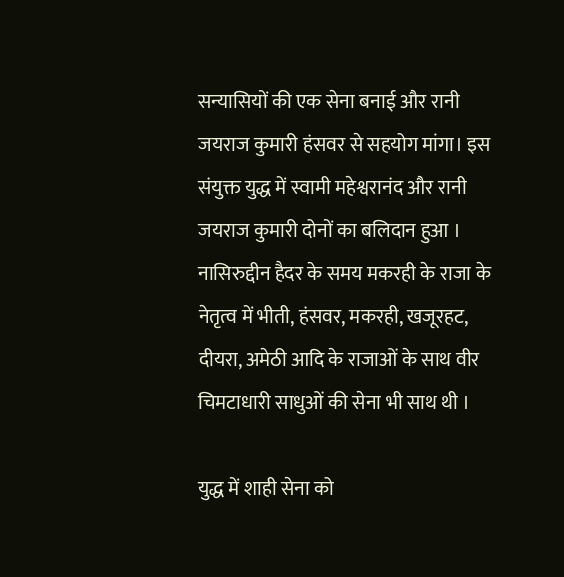सन्यासियों की एक सेना बनाई और रानी जयराज कुमारी हंसवर से सहयोग मांगा। इस संयुक्त युद्ध में स्वामी महेश्वरानंद और रानी जयराज कुमारी दोनों का बलिदान हुआ । नासिरुद्दीन हैदर के समय मकरही के राजा के नेतृत्व में भीती, हंसवर, मकरही, खजूरहट, दीयरा, अमेठी आदि के राजाओं के साथ वीर चिमटाधारी साधुओं की सेना भी साथ थी ।

युद्ध में शाही सेना को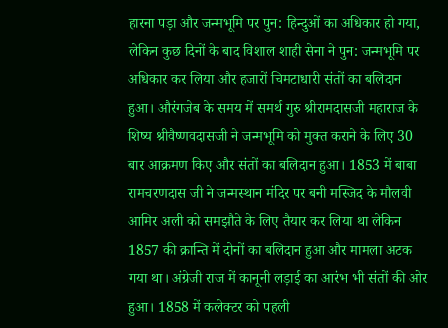हारना पड़ा और जन्मभूमि पर पुन: हिन्दुओं का अधिकार हो गया, लेकिन कुछ दिनों के बाद विशाल शाही सेना ने पुन: जन्मभूमि पर अधिकार कर लिया और हजारों चिमटाधारी संतों का बलिदान हुआ। औरंगजेब के समय में समर्थ गुरु श्रीरामदासजी महाराज के शिष्य श्रीवैष्णवदासजी ने जन्मभूमि को मुक्त कराने के लिए 30 बार आक्रमण किए और संतों का बलिदान हुआ। 1853 में बाबा रामचरणदास जी ने जन्मस्थान मंदिर पर बनी मस्जिद के मौलवी आमिर अली को समझौते के लिए तैयार कर लिया था लेकिन 1857 की क्रान्ति में दोनों का बलिदान हुआ और मामला अटक गया था। अंग्रेजी राज में कानूनी लड़ाई का आरंभ भी संतों की ओर हुआ। 1858 में कलेक्टर को पहली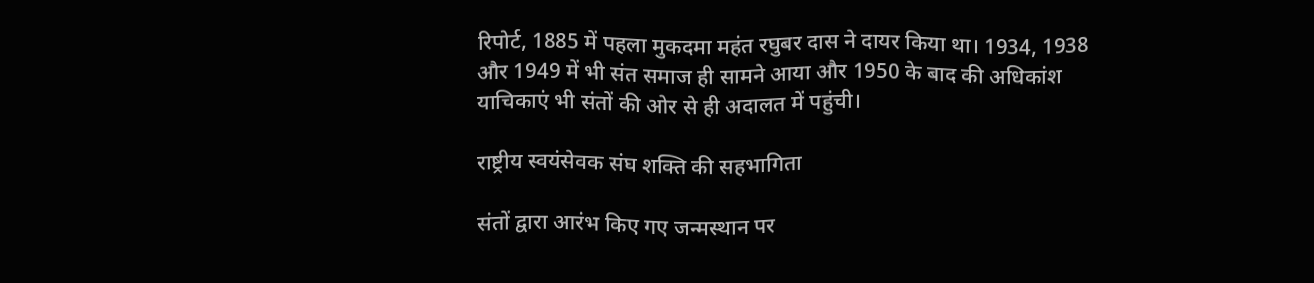रिपोर्ट, 1885 में पहला मुकदमा महंत रघुबर दास ने दायर किया था। 1934, 1938 और 1949 में भी संत समाज ही सामने आया और 1950 के बाद की अधिकांश याचिकाएं भी संतों की ओर से ही अदालत में पहुंची।

राष्ट्रीय स्वयंसेवक संघ शक्ति की सहभागिता

संतों द्वारा आरंभ किए गए जन्मस्थान पर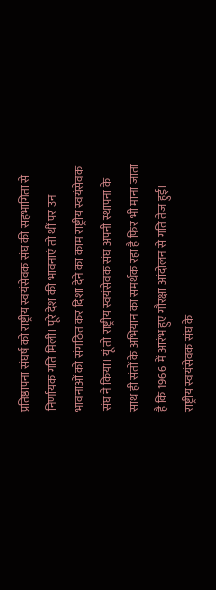प्रतिष्ठापना संघर्ष को राष्ट्रीय स्वयंसेवक संघ की सहभागिता से निर्णायक गति मिली। पूरे देश की भावनाएं तो थीं पर उन भावनाओं को संगठित कर दिशा देने का काम राष्ट्रीय स्वयंसेवक संघ ने किया। यूं तो राष्ट्रीय स्वयंसेवक संघ अपनी स्थापना के साथ ही संतों के अभियान का समर्थक रहा है फिर भी माना जाता है कि 1966 में आरंभ हुए गौरक्षा आंदोलन से गति तेज हुई। राष्ट्रीय स्वयंसेवक संघ के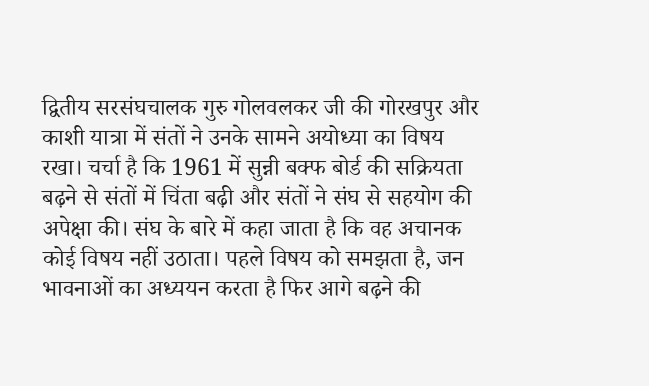द्वितीय सरसंघचालक गुरु गोलवलकर जी की गोरखपुर और काशी यात्रा में संतों ने उनके सामने अयोध्या का विषय रखा। चर्चा है कि 1961 में सुन्नी बक्फ बोर्ड की सक्रियता बढ़ने से संतों में चिंता बढ़ी और संतों ने संघ से सहयोग की अपेक्षा की। संघ के बारे में कहा जाता है कि वह अचानक कोई विषय नहीं उठाता। पहले विषय को समझता है, जन भावनाओं का अध्ययन करता है फिर आगे बढ़ने की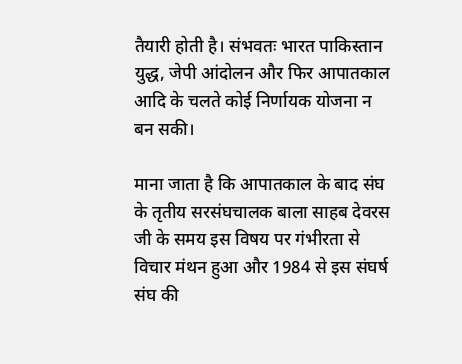तैयारी होती है। संभवतः भारत पाकिस्तान युद्ध, जेपी आंदोलन और फिर आपातकाल आदि के चलते कोई निर्णायक योजना न बन सकी।

माना जाता है कि आपातकाल के बाद संघ के तृतीय सरसंघचालक बाला साहब देवरस जी के समय इस विषय पर गंभीरता से विचार मंथन हुआ और 1984 से इस संघर्ष संघ की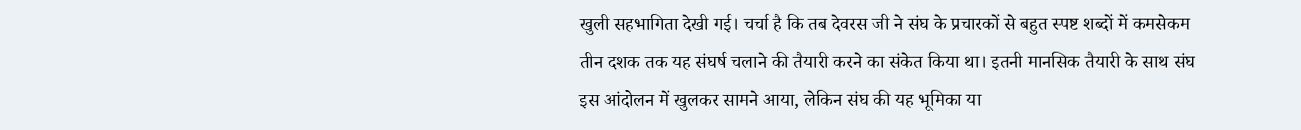खुली सहभागिता देखी गई। चर्चा है कि तब देवरस जी ने संघ के प्रचारकों से बहुत स्पष्ट शब्दों में कमसेकम तीन दशक तक यह संघर्ष चलाने की तैयारी करने का संकेत किया था। इतनी मानसिक तैयारी के साथ संघ इस आंदोलन में खुलकर सामने आया, लेकिन संघ की यह भूमिका या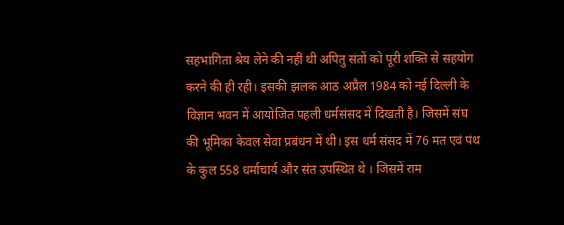सहभागिता श्रेय लेने की नहीं थी अपितु संतों को पूरी शक्ति से सहयोग करने की ही रही। इसकी झलक आठ अप्रैल 1984 को नई दिल्ली के विज्ञान भवन में आयोजित पहली धर्मसंसद में दिखती है। जिसमें संघ की भूमिका केवल सेवा प्रबंधन में थी। इस धर्म संसद में 76 मत एवं पंथ के कुल 558 धर्माचार्य और संत उपस्थित थे । जिसमें राम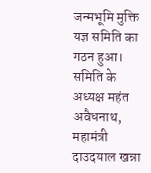जन्मभूमि मुक्ति यज्ञ समिति का गठन हुआ। समिति के अध्यक्ष महंत अवैधनाथ, महामंत्री दाउदयाल खन्ना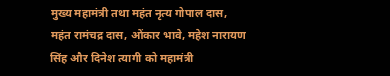मुख्य महामंत्री तथा महंत नृत्य गोपाल दास, महंत रामंचद्र दास, ओंकार भावे, महेश नारायण सिंह और दिनेश त्यागी को महामंत्री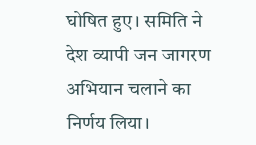घोषित हुए। समिति ने देश व्यापी जन जागरण अभियान चलाने का निर्णय लिया।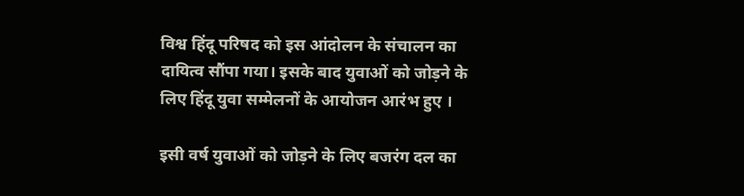विश्व हिंदू परिषद को इस आंदोलन के संचालन का दायित्व सौंपा गया। इसके बाद युवाओं को जोड़ने के लिए हिंदू युवा सम्मेलनों के आयोजन आरंभ हुए ।

इसी वर्ष युवाओं को जोड़ने के लिए बजरंग दल का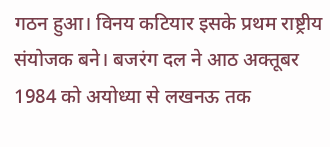गठन हुआ। विनय कटियार इसके प्रथम राष्ट्रीय संयोजक बने। बजरंग दल ने आठ अक्तूबर 1984 को अयोध्या से लखनऊ तक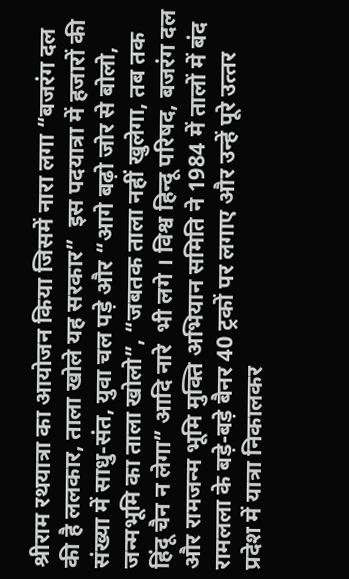श्रीराम रथयात्रा का आयोजन किया जिसमें नारा लगा “बजरंग दल की है ललकार, ताला खोले यह सरकार”  इस पदयात्रा में हजारों की संख्या में साधु-संत, युवा चल पड़े और “आगे बढ़ो जोर से बोलो, जन्मभूमि का ताला खोलो”, “जबतक ताला नहीं खुलेगा, तब तक हिंदू चैन न लेगा” आदि नारे  भी लगे । विश्व हिन्दू परिषद, बजरंग दल और रामजन्म भूमि मुक्ति अभियान समिति ने 1984 में तालों में बंद रामलला के बड़े-बड़े बैनर 40 ट्रकों पर लगाए और उन्‍हें पूरे उत्‍तर प्रदेश में यात्रा निकालकर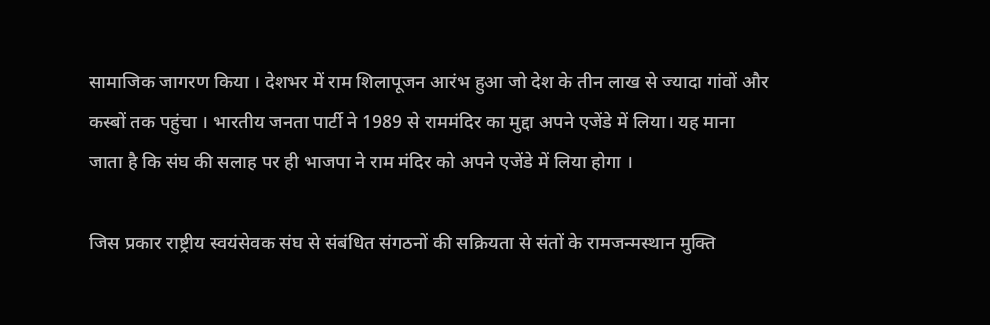सामाजिक जागरण किया । देशभर में राम शिलापूजन आरंभ हुआ जो देश के तीन लाख से ज्‍यादा गांवों और कस्‍बों तक पहुंचा । भारतीय जनता पार्टी ने 1989 से राममंदिर का मुद्दा अपने एजेंडे में लिया। यह माना जाता है कि संघ की सलाह पर ही भाजपा ने राम मंदिर को अपने एजेंडे में लिया होगा ।

जिस प्रकार राष्ट्रीय स्वयंसेवक संघ से संबंधित संगठनों की सक्रियता से संतों के रामजन्मस्थान मुक्ति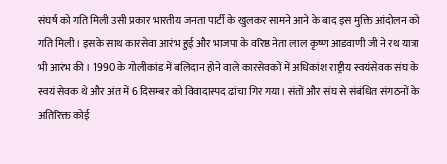संघर्ष को गति मिली उसी प्रकार भारतीय जनता पार्टी के खुलकर सामने आने के बाद इस मुक्ति आंदोलन को गति मिली। इसके साथ कारसेवा आरंभ हुई और भाजपा के वरिष्ठ नेता लाल कृष्ण आडवाणी जी ने रथ यात्रा भी आरंभ की । 1990 के गोलीकांड में बलिदान होने वाले कारसेवकों में अधिकांश राष्ट्रीय स्वयंसेवक संघ के स्वयं सेवक थे और अंत में 6 दिसम्बर को विवादास्पद ढांचा गिर गया। संतों और संघ से संबंधित संगठनों के अतिरिक्त कोई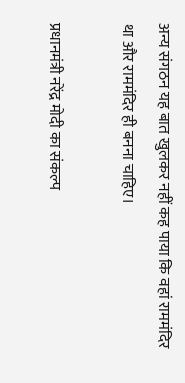अन्य संगठन यह बात खुलकर नहीं कह पाया कि वहां राममंदिर था और राममंदिर ही बनना चाहिए।

प्रधानमंत्री नरेंद्र मोदी का संकल्प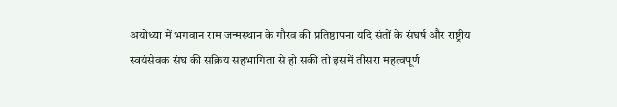अयोध्या में भगवान राम जन्मस्थान के गौरव की प्रतिष्ठापना यदि संतों के संघर्ष और राष्ट्रीय स्वयंसेवक संघ की सक्रिय सहभागिता से हो सकी तो इसमें तीसरा महत्वपूर्ण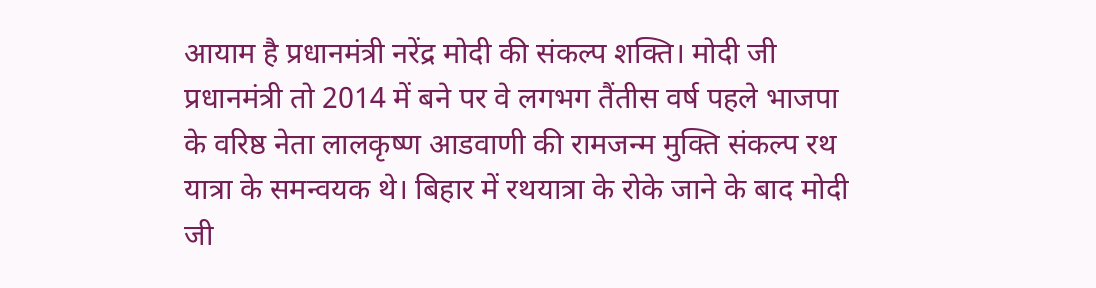आयाम है प्रधानमंत्री नरेंद्र मोदी की संकल्प शक्ति। मोदी जी प्रधानमंत्री तो 2014 में बने पर वे लगभग तैंतीस वर्ष पहले भाजपा के वरिष्ठ नेता लालकृष्ण आडवाणी की रामजन्म मुक्ति संकल्प रथ यात्रा के समन्वयक थे। बिहार में रथयात्रा के रोके जाने के बाद मोदी जी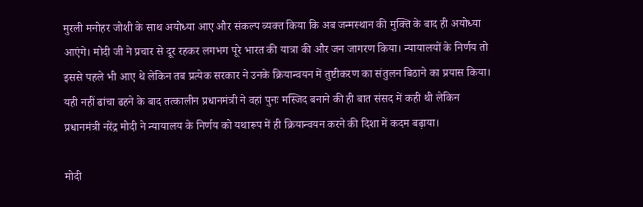मुरली मनोहर जोशी के साथ अयोध्या आए और संकल्प व्यक्त किया कि अब जन्मस्थान की मुक्ति के बाद ही अयोध्या आएंगे। मोदी जी ने प्रचार से दूर रहकर लगभग पूरे भारत की यात्रा की और जन जागरण किया। न्यायालयों के निर्णय तो इससे पहले भी आए थे लेकिन तब प्रत्येक सरकार ने उनके क्रियान्वयन में तुष्टीकरण का संतुलन बिठाने का प्रयास किया। यही नहीं ढांचा ढहने के बाद तत्कालीन प्रधानमंत्री ने वहां पुनः मस्जिद बनाने की ही बात संसद में कही थी लेकिन प्रधानमंत्री नरेंद्र मोदी ने न्यायालय के निर्णय को यथारूप में ही क्रियान्वयन करने की दिशा में कदम बढ़ाया।

मोदी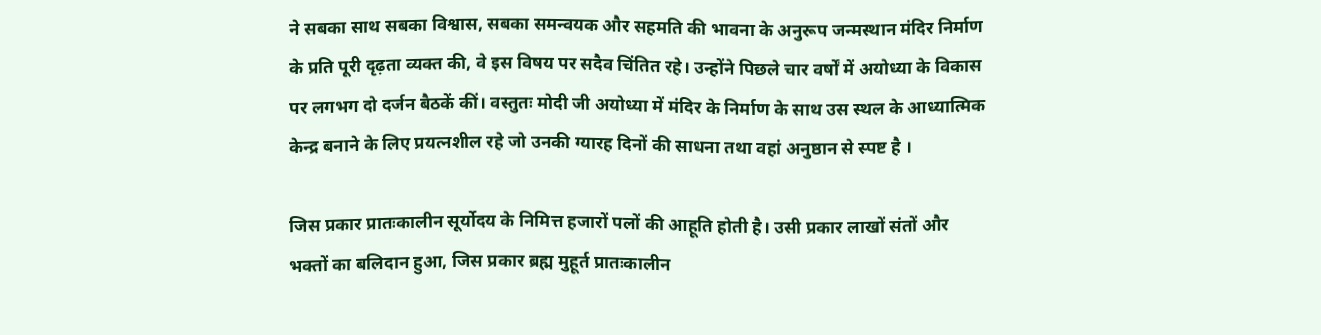ने सबका साथ सबका विश्वास, सबका समन्वयक और सहमति की भावना के अनुरूप जन्मस्थान मंदिर निर्माण के प्रति पूरी दृढ़ता व्यक्त की, वे इस विषय पर सदैव चिंतित रहे। उन्होंने पिछले चार वर्षों में अयोध्या के विकास पर लगभग दो दर्जन बैठकें कीं। वस्तुतः मोदी जी अयोध्या में मंदिर के निर्माण के साथ उस स्थल के आध्यात्मिक केन्द्र बनाने के लिए प्रयत्नशील रहे जो उनकी ग्यारह दिनों की साधना तथा वहां अनुष्ठान से स्पष्ट है ।

जिस प्रकार प्रातःकालीन सूर्योदय के निमित्त हजारों पलों की आहूति होती है। उसी प्रकार लाखों संतों और भक्तों का बलिदान हुआ, जिस प्रकार ब्रह्म मुहूर्त प्रातःकालीन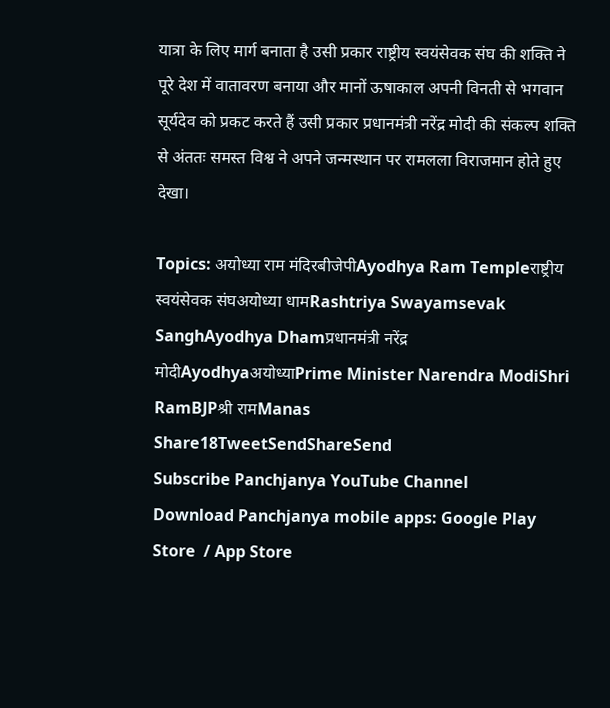यात्रा के लिए मार्ग बनाता है उसी प्रकार राष्ट्रीय स्वयंसेवक संघ की शक्ति ने पूरे देश में वातावरण बनाया और मानों ऊषाकाल अपनी विनती से भगवान सूर्यदेव को प्रकट करते हैं उसी प्रकार प्रधानमंत्री नरेंद्र मोदी की संकल्प शक्ति से अंततः समस्त विश्व ने अपने जन्मस्थान पर रामलला विराजमान होते हुए देखा।

Topics: अयोध्या राम मंदिरबीजेपीAyodhya Ram Templeराष्ट्रीय स्वयंसेवक संघअयोध्‍या धामRashtriya Swayamsevak SanghAyodhya Dhamप्रधानमंत्री नरेंद्र मोदीAyodhyaअयोध्याPrime Minister Narendra ModiShri RamBJPश्री रामManas
Share18TweetSendShareSend
Subscribe Panchjanya YouTube Channel
Download Panchjanya mobile apps: Google Play Store  / App Store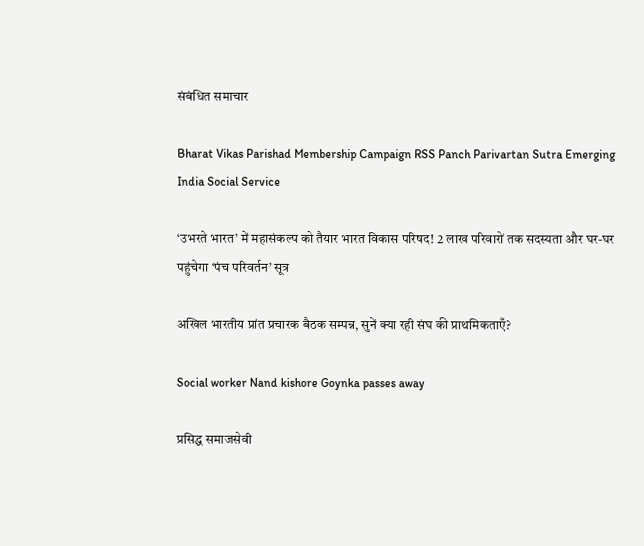संबंधित समाचार

Bharat Vikas Parishad Membership Campaign RSS Panch Parivartan Sutra Emerging India Social Service

‘उभरते भारत’ में महासंकल्प को तैयार भारत विकास परिषद! 2 लाख परिवारों तक सदस्यता और घर-घर पहुंचेगा ‘पंच परिवर्तन’ सूत्र

अखिल भारतीय प्रांत प्रचारक बैठक सम्पन्न, सुनें क्या रही संघ की प्राथमिकताएँ?

Social worker Nand kishore Goynka passes away

प्रसिद्ध समाजसेवी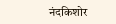नंदकिशोर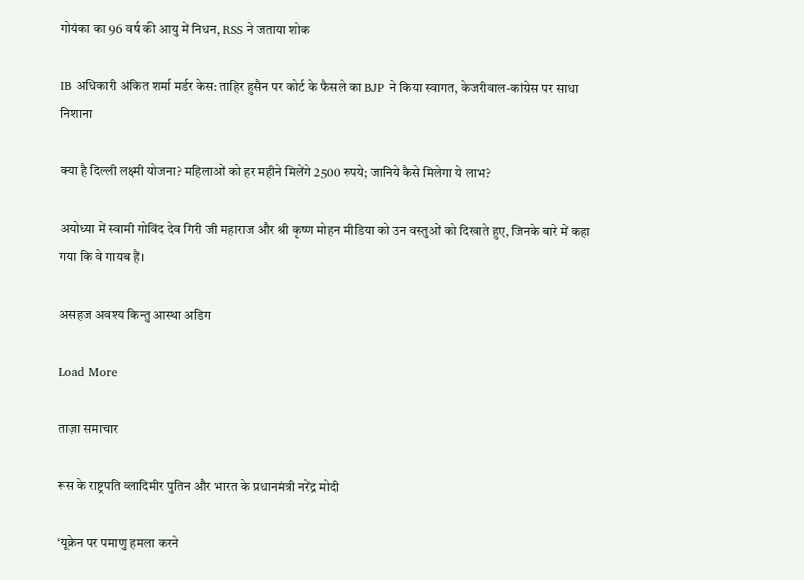गोयंका का 96 वर्ष की आयु में निधन, RSS ने जताया शोक

IB अधिकारी अंकित शर्मा मर्डर केस: ताहिर हुसैन पर कोर्ट के फैसले का BJP ने किया स्वागत, केजरीवाल-कांग्रेस पर साधा निशाना

क्या है दिल्ली लक्ष्मी योजना? महिलाओं को हर महीने मिलेंगे 2500 रुपये; जानिये कैसे मिलेगा ये लाभ?

अयोध्या में स्वामी गोविंद देव गिरी जी महाराज और श्री कृष्ण मोहन मीडिया को उन वस्तुओं को दिखाते हुए, जिनके बारे में कहा गया कि वे गायब हैं।

असहज अवश्य किन्तु आस्था अडिग

Load More

ताज़ा समाचार

रूस के राष्ट्रपति व्लादिमीर पुतिन और भारत के प्रधानमंत्री नरेंद्र मोदी

‘यूक्रेन पर पमाणु हमला करने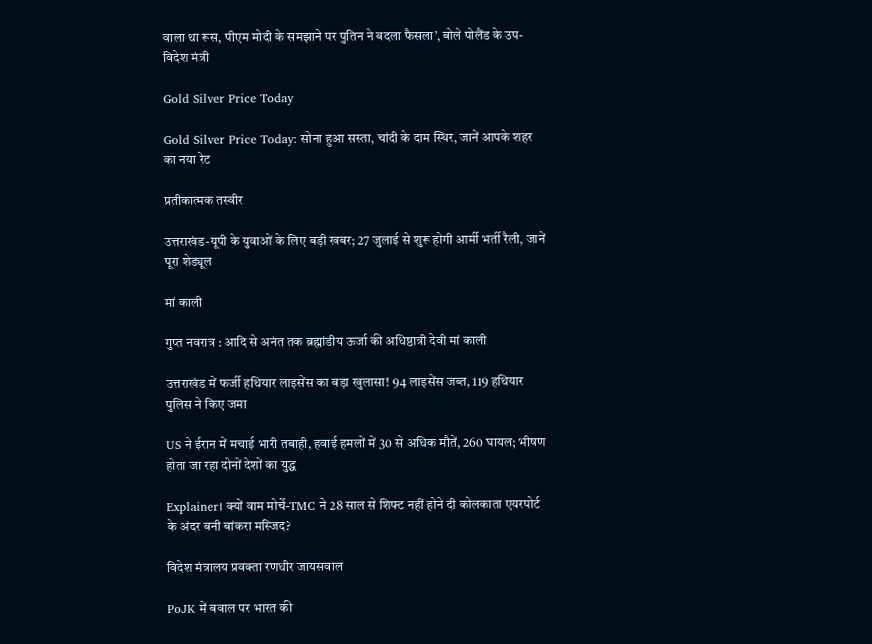वाला था रूस, पीएम मोदी के समझाने पर पुतिन ने बदला फैसला’, बोले पोलैंड के उप-विदेश मंत्री

Gold Silver Price Today

Gold Silver Price Today: सोना हुआ सस्ता, चांदी के दाम स्थिर, जानें आपके शहर का नया रेट

प्रतीकात्मक तस्वीर

उत्तराखंड-यूपी के युवाओं के लिए बड़ी खबर; 27 जुलाई से शुरू होगी आर्मी भर्ती रैली, जानें पूरा शेड्यूल

मां काली

गुप्त नवरात्र : आदि से अनंत तक ब्रह्मांडीय ऊर्जा की अधिष्ठात्री देवी मां काली

उत्तराखंड में फर्जी हथियार लाइसेंस का बड़ा खुलासा! 94 लाइसेंस जब्त, 119 हथियार पुलिस ने किए जमा

US ने ईरान में मचाई भारी तबाही, हवाई हमलों में 30 से अधिक मौतें, 260 घायल; भीषण होता जा रहा दोनों देशों का युद्ध

Explainer। क्यों वाम मोर्चे-TMC ने 28 साल से शिफ्ट नहीं होने दी कोलकाता एयरपोर्ट के अंदर बनी बांकरा मस्जिद?

विदेश मंत्रालय प्रवक्ता रणधीर जायसवाल

PoJK में बवाल पर भारत की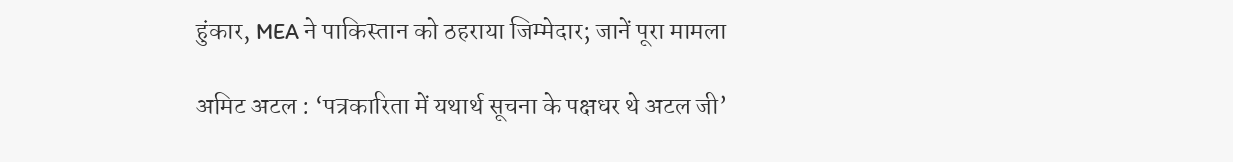हुंकार, MEA ने पाकिस्तान को ठहराया जिम्मेदार; जानें पूरा मामला

अमिट अटल : ‘पत्रकारिता में यथार्थ सूचना के पक्षधर थे अटल जी’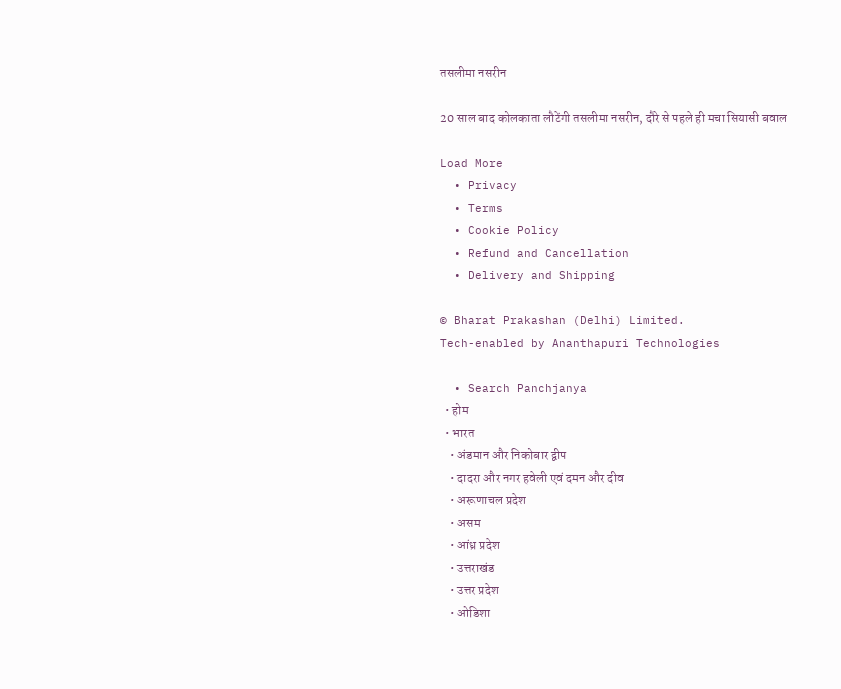तसलीमा नसरीन

20 साल बाद कोलकाता लौटेंगी तसलीमा नसरीन, दौरे से पहले ही मचा सियासी बवाल

Load More
  • Privacy
  • Terms
  • Cookie Policy
  • Refund and Cancellation
  • Delivery and Shipping

© Bharat Prakashan (Delhi) Limited.
Tech-enabled by Ananthapuri Technologies

  • Search Panchjanya
  • होम
  • भारत
    • अंडमान और निकोबार द्वीप
    • दादरा और नगर हवेली एवं दमन और दीव
    • अरूणाचल प्रदेश
    • असम
    • आंध्र प्रदेश
    • उत्तराखंड
    • उत्तर प्रदेश
    • ओडिशा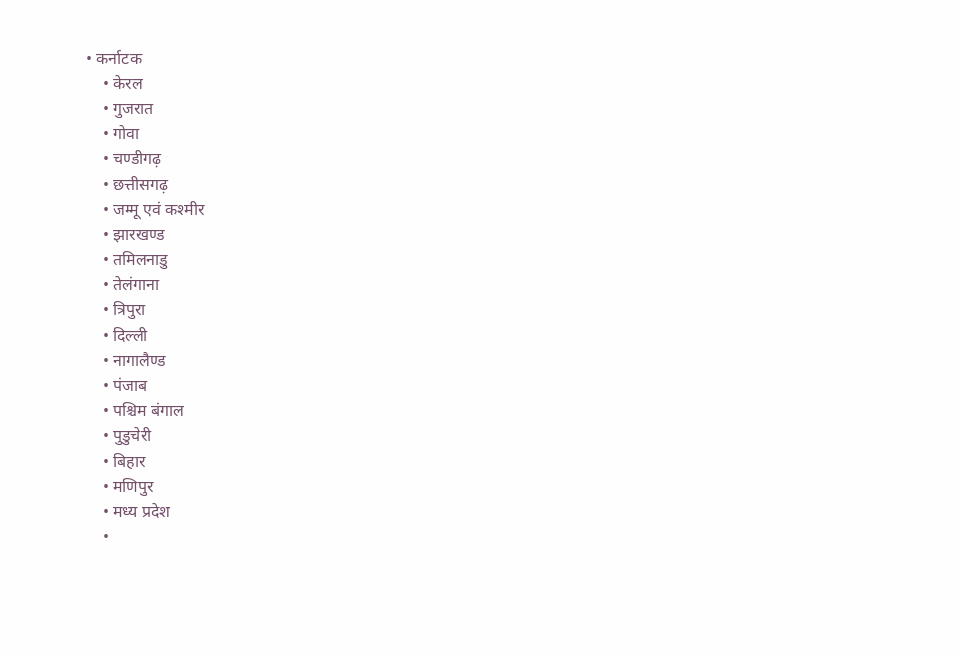• कर्नाटक
    • केरल
    • गुजरात
    • गोवा
    • चण्‍डीगढ़
    • छत्तीसगढ़
    • जम्‍मू एवं कश्‍मीर
    • झारखण्‍ड
    • तमिलनाडु
    • तेलंगाना
    • त्रिपुरा
    • दिल्ली
    • नागालैण्‍ड
    • पंजाब
    • पश्चिम बंगाल
    • पुडुचेरी
    • बिहार
    • मणिपुर
    • मध्य प्रदेश
    •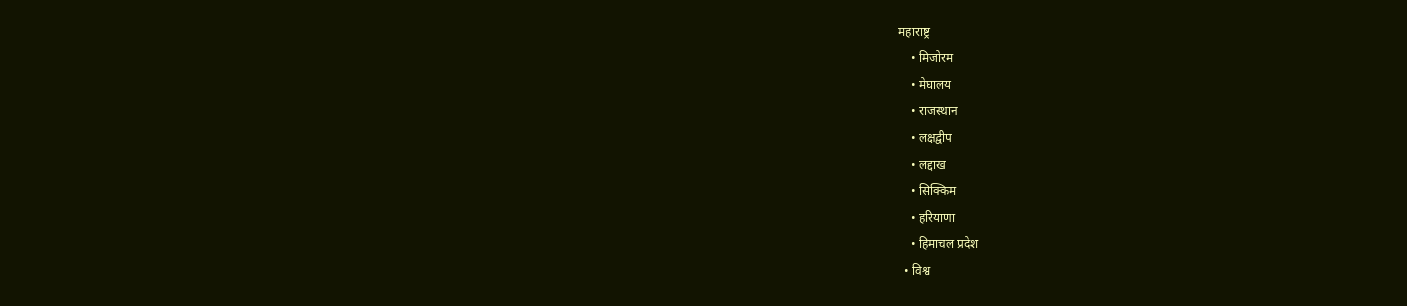महाराष्ट्र
    • मिजोरम
    • मेघालय
    • राजस्थान
    • लक्षद्वीप
    • लद्दाख
    • सिक्किम
    • हरियाणा
    • हिमाचल प्रदेश
  • विश्व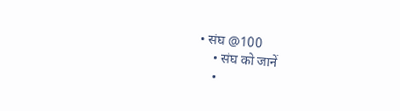• संघ @100
    • संघ को जानें
    •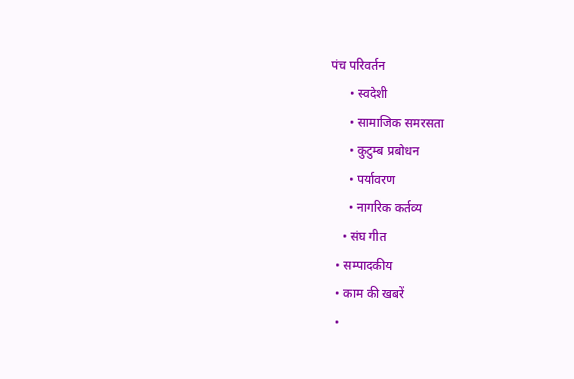पंच परिवर्तन
      • स्वदेशी
      • सामाजिक समरसता
      • कुटुम्ब प्रबोधन
      • पर्यावरण
      • नागरिक कर्तव्य
    • संघ गीत
  • सम्पादकीय
  • काम की खबरें
  •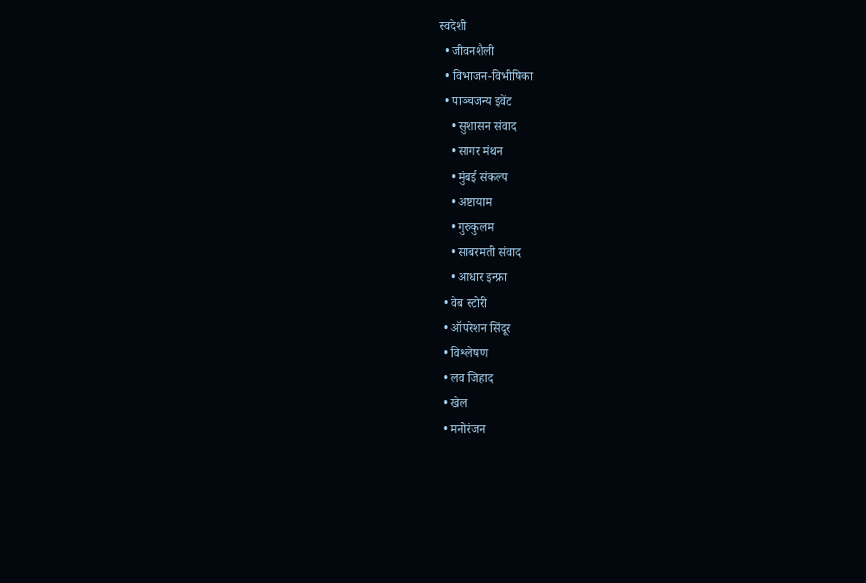स्वदेशी
  • जीवनशैली
  • विभाजन-विभीषिका
  • पाञ्चजन्य इवेंट
    • सुशासन संवाद
    • सागर मंथन
    • मुंबई संकल्प
    • अष्टायाम
    • गुरुकुलम
    • साबरमती संवाद
    • आधार इन्फ्रा
  • वेब स्टोरी
  • ऑपरेशन सिंदूर
  • विश्लेषण
  • लव जिहाद
  • खेल
  • मनोरंजन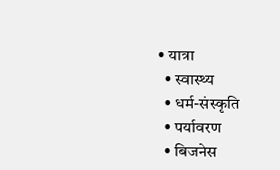• यात्रा
  • स्वास्थ्य
  • धर्म-संस्कृति
  • पर्यावरण
  • बिजनेस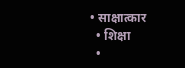• साक्षात्कार
  • शिक्षा
  •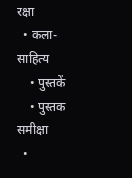रक्षा
  • कला-साहित्य
    • पुस्तकें
    • पुस्तक समीक्षा
  •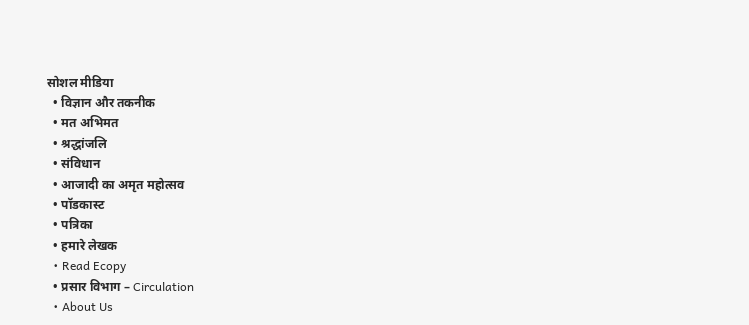सोशल मीडिया
  • विज्ञान और तकनीक
  • मत अभिमत
  • श्रद्धांजलि
  • संविधान
  • आजादी का अमृत महोत्सव
  • पॉडकास्ट
  • पत्रिका
  • हमारे लेखक
  • Read Ecopy
  • प्रसार विभाग – Circulation
  • About Us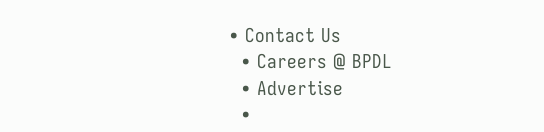• Contact Us
  • Careers @ BPDL
  • Advertise
  •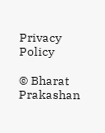Privacy Policy

© Bharat Prakashan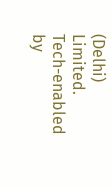(Delhi) Limited.
Tech-enabled by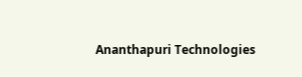Ananthapuri Technologies